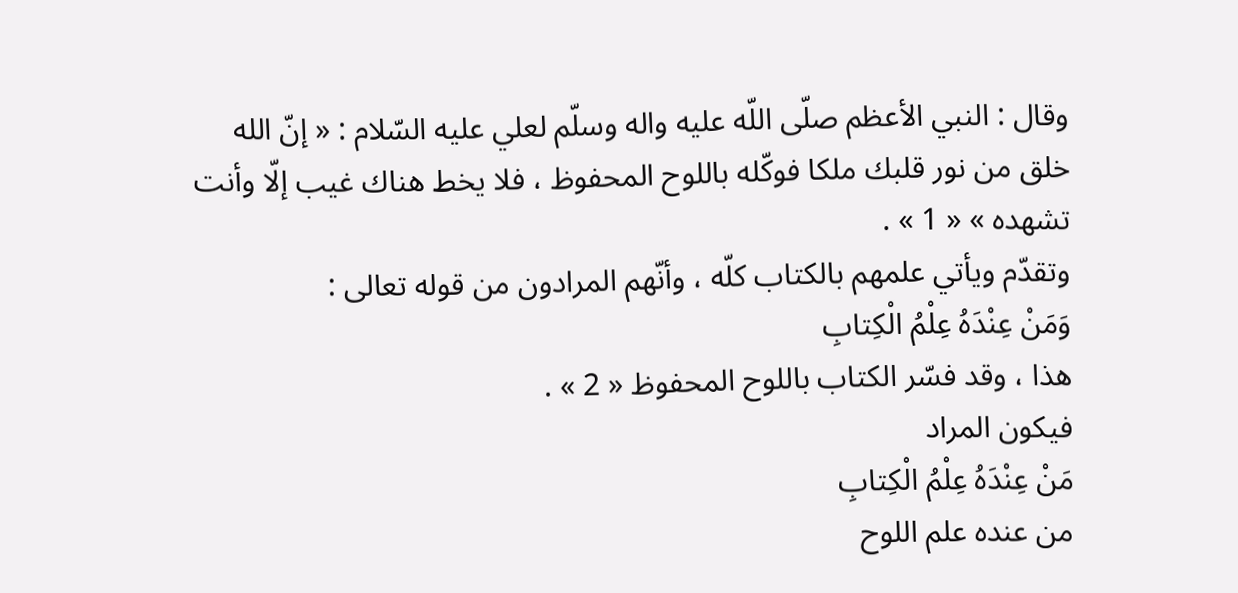وقال : النبي الأعظم صلّى اللّه عليه واله وسلّم لعلي عليه السّلام : « إنّ الله خلق من نور قلبك ملكا فوكّله باللوح المحفوظ ، فلا يخط هناك غيب إلّا وأنت تشهده » « 1 » .
وتقدّم ويأتي علمهم بالكتاب كلّه ، وأنّهم المرادون من قوله تعالى :
وَمَنْ عِنْدَهُ عِلْمُ الْكِتابِ
هذا ، وقد فسّر الكتاب باللوح المحفوظ « 2 » .
فيكون المراد
مَنْ عِنْدَهُ عِلْمُ الْكِتابِ
من عنده علم اللوح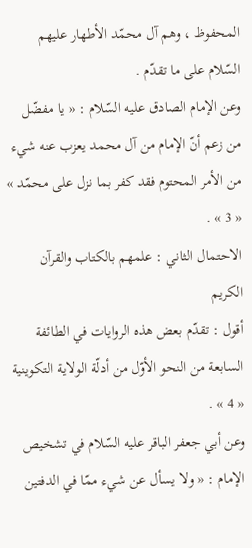المحفوظ ، وهم آل محمّد الأطهار عليهم السّلام على ما تقدّم .
وعن الإمام الصادق عليه السّلام : « يا مفضّل من زعم أنّ الإمام من آل محمد يعزب عنه شيء من الأمر المحتوم فقد كفر بما نزل على محمّد » « 3 » .
الاحتمال الثاني : علمهم بالكتاب والقرآن الكريم
أقول : تقدّم بعض هذه الروايات في الطائفة السابعة من النحو الأوّل من أدلّة الولاية التكوينية « 4 » .
وعن أبي جعفر الباقر عليه السّلام في تشخيص الإمام : « ولا يسأل عن شيء ممّا في الدفتين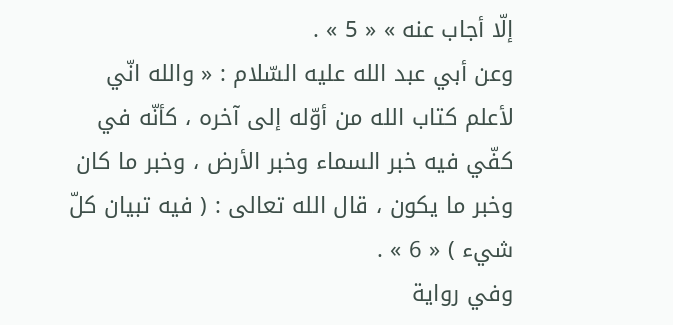إلّا أجاب عنه » « 5 » .
وعن أبي عبد الله عليه السّلام : « والله انّي لأعلم كتاب الله من أوّله إلى آخره ، كأنّه في كفّي فيه خبر السماء وخبر الأرض ، وخبر ما كان وخبر ما يكون ، قال الله تعالى : ( فيه تبيان كلّ شيء ) « 6 » .
وفي رواية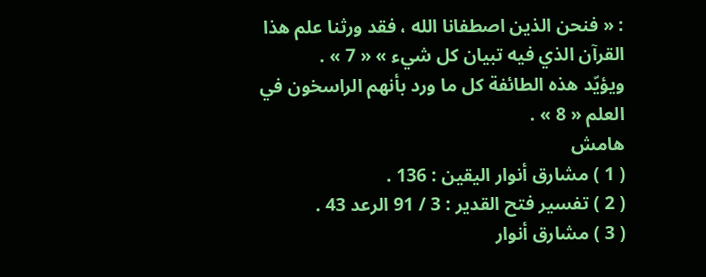: « فنحن الذين اصطفانا الله ، فقد ورثنا علم هذا القرآن الذي فيه تبيان كل شيء » « 7 » .
ويؤيّد هذه الطائفة كل ما ورد بأنهم الراسخون في العلم « 8 » .
هامش
( 1 ) مشارق أنوار اليقين : 136 .
( 2 ) تفسير فتح القدير : 3 / 91 الرعد 43 .
( 3 ) مشارق أنوار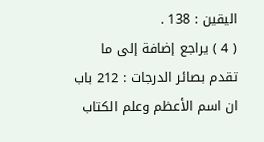اليقين : 138 .
( 4 ) يراجع إضافة إلى ما تقدم بصائر الدرجات : 212 باب ان اسم الأعظم وعلم الكتاب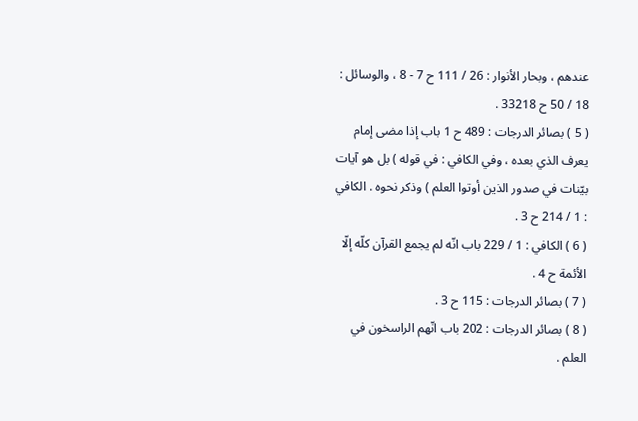عندهم ، وبحار الأنوار : 26 / 111 ح 7 - 8 ، والوسائل : 18 / 50 ح 33218 .
( 5 ) بصائر الدرجات : 489 ح 1 باب إذا مضى إمام يعرف الذي بعده ، وفي الكافي : في قوله ) بل هو آيات بيّنات في صدور الذين أوتوا العلم ) وذكر نحوه . الكافي : 1 / 214 ح 3 .
( 6 ) الكافي : 1 / 229 باب انّه لم يجمع القرآن كلّه إلّا الأئمة ح 4 .
( 7 ) بصائر الدرجات : 115 ح 3 .
( 8 ) بصائر الدرجات : 202 باب انّهم الراسخون في العلم .